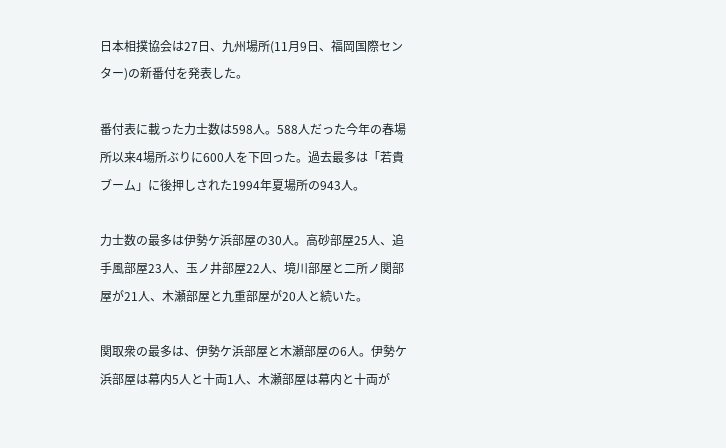日本相撲協会は27日、九州場所(11月9日、福岡国際センター)の新番付を発表した。

番付表に載った力士数は598人。588人だった今年の春場所以来4場所ぶりに600人を下回った。過去最多は「若貴ブーム」に後押しされた1994年夏場所の943人。

力士数の最多は伊勢ケ浜部屋の30人。高砂部屋25人、追手風部屋23人、玉ノ井部屋22人、境川部屋と二所ノ関部屋が21人、木瀬部屋と九重部屋が20人と続いた。

関取衆の最多は、伊勢ケ浜部屋と木瀬部屋の6人。伊勢ケ浜部屋は幕内5人と十両1人、木瀬部屋は幕内と十両が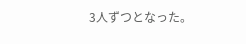3人ずつとなった。